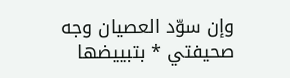وإن سوّد العصيان وجه صحيفتي * بتبييضها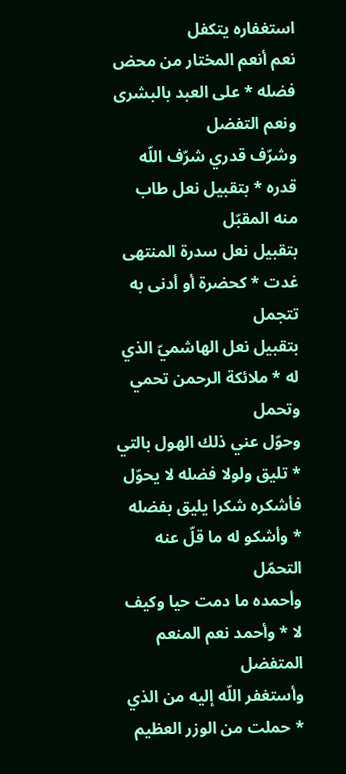استغفاره يتكفل
نعم أنعم المختار من محض فضله * على العبد بالبشرى ونعم التفضل
وشرّف قدري شرّف اللّه قدره * بتقبيل نعل طاب منه المقبّل
بتقبيل نعل سدرة المنتهى غدت * كحضرة أو أدنى به تتجمل
بتقبيل نعل الهاشميّ الذي له * ملائكة الرحمن تحمي وتحمل
وحوّل عني ذلك الهول بالتي * تليق ولولا فضله لا يحوّل
فأشكره شكرا يليق بفضله * وأشكو له ما قلّ عنه التحمّل
وأحمده ما دمت حيا وكيف لا * وأحمد نعم المنعم المتفضل
وأستغفر اللّه إليه من الذي * حملت من الوزر العظيم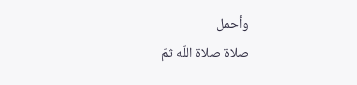وأحمل
صلاة صلاة اللّه ثمّ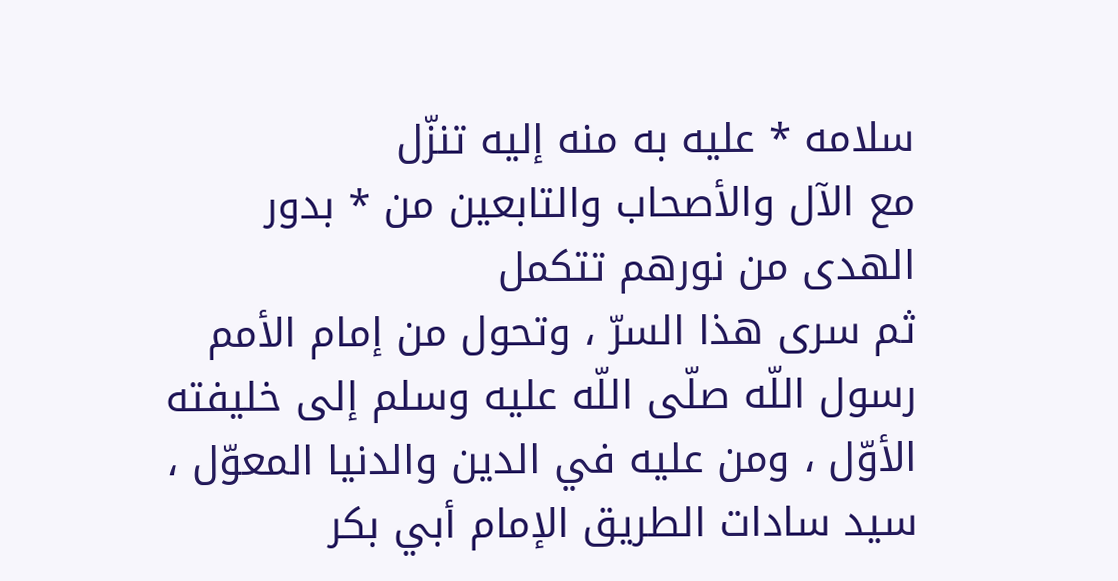سلامه * عليه به منه إليه تنزّل
مع الآل والأصحاب والتابعين من * بدور الهدى من نورهم تتكمل
ثم سرى هذا السرّ ، وتحول من إمام الأمم رسول اللّه صلّى اللّه عليه وسلم إلى خليفته الأوّل ، ومن عليه في الدين والدنيا المعوّل ، سيد سادات الطريق الإمام أبي بكر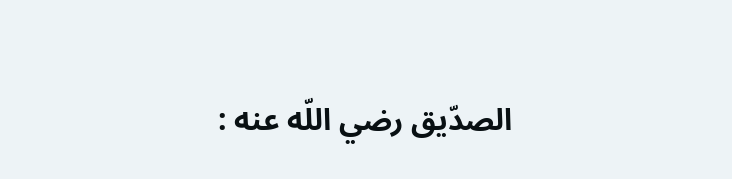الصدّيق رضي اللّه عنه :